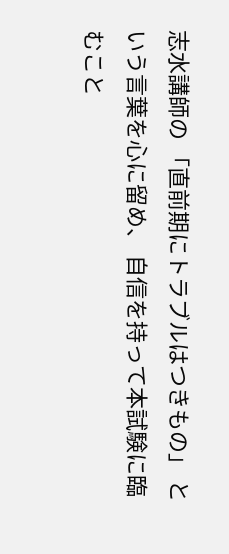志水講師の 「直前期にトラブルはつきもの」 という言葉を心に留め、 自信を持って本試験に臨むこと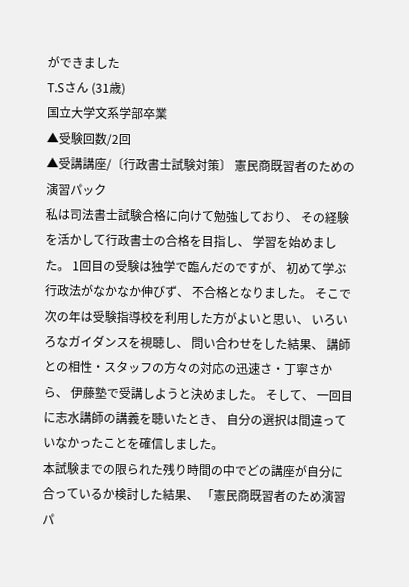ができました
T.Sさん (31歳)
国立大学文系学部卒業
▲受験回数/2回
▲受講講座/〔行政書士試験対策〕 憲民商既習者のための演習パック
私は司法書士試験合格に向けて勉強しており、 その経験を活かして行政書士の合格を目指し、 学習を始めました。 1回目の受験は独学で臨んだのですが、 初めて学ぶ行政法がなかなか伸びず、 不合格となりました。 そこで次の年は受験指導校を利用した方がよいと思い、 いろいろなガイダンスを視聴し、 問い合わせをした結果、 講師との相性・スタッフの方々の対応の迅速さ・丁寧さから、 伊藤塾で受講しようと決めました。 そして、 一回目に志水講師の講義を聴いたとき、 自分の選択は間違っていなかったことを確信しました。
本試験までの限られた残り時間の中でどの講座が自分に合っているか検討した結果、 「憲民商既習者のため演習パ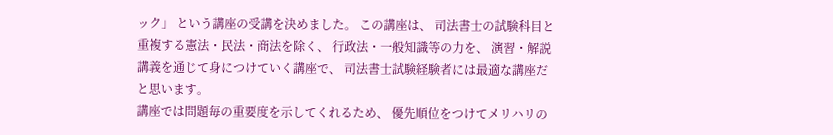ック」 という講座の受講を決めました。 この講座は、 司法書士の試験科目と重複する憲法・民法・商法を除く、 行政法・一般知識等の力を、 演習・解説講義を通じて身につけていく講座で、 司法書士試験経験者には最適な講座だと思います。
講座では問題毎の重要度を示してくれるため、 優先順位をつけてメリハリの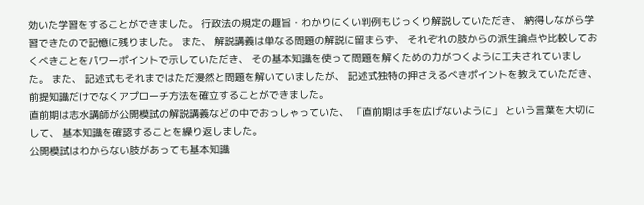効いた学習をすることができました。 行政法の規定の趣旨・わかりにくい判例もじっくり解説していただき、 納得しながら学習できたので記憶に残りました。 また、 解説講義は単なる問題の解説に留まらず、 それぞれの肢からの派生論点や比較しておくべきことをパワーポイントで示していただき、 その基本知識を使って問題を解くための力がつくように工夫されていました。 また、 記述式もそれまではただ漫然と問題を解いていましたが、 記述式独特の押さえるべきポイントを教えていただき、 前提知識だけでなくアプローチ方法を確立することができました。
直前期は志水講師が公開模試の解説講義などの中でおっしゃっていた、 「直前期は手を広げないように」 という言葉を大切にして、 基本知識を確認することを繰り返しました。
公開模試はわからない肢があっても基本知識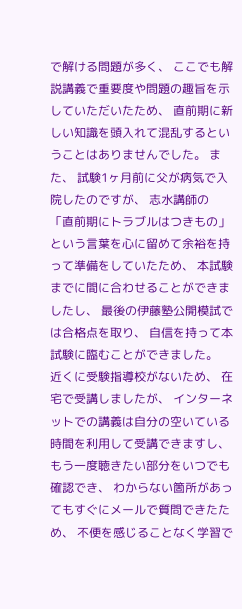で解ける問題が多く、 ここでも解説講義で重要度や問題の趣旨を示していただいたため、 直前期に新しい知識を頭入れて混乱するということはありませんでした。 また、 試験1ヶ月前に父が病気で入院したのですが、 志水講師の 「直前期にトラブルはつきもの」 という言葉を心に留めて余裕を持って準備をしていたため、 本試験までに間に合わせることができましたし、 最後の伊藤塾公開模試では合格点を取り、 自信を持って本試験に臨むことができました。
近くに受験指導校がないため、 在宅で受講しましたが、 インターネットでの講義は自分の空いている時間を利用して受講できますし、 もう一度聴きたい部分をいつでも確認でき、 わからない箇所があってもすぐにメールで質問できたため、 不便を感じることなく学習で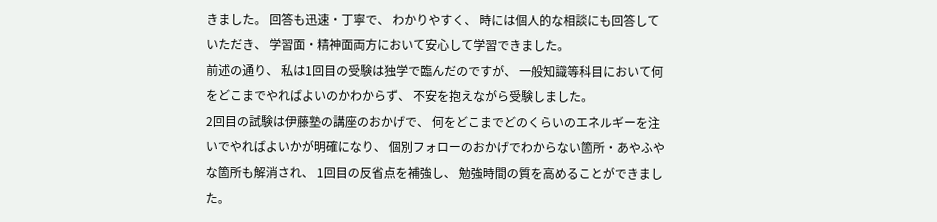きました。 回答も迅速・丁寧で、 わかりやすく、 時には個人的な相談にも回答していただき、 学習面・精神面両方において安心して学習できました。
前述の通り、 私は1回目の受験は独学で臨んだのですが、 一般知識等科目において何をどこまでやればよいのかわからず、 不安を抱えながら受験しました。
2回目の試験は伊藤塾の講座のおかげで、 何をどこまでどのくらいのエネルギーを注いでやればよいかが明確になり、 個別フォローのおかげでわからない箇所・あやふやな箇所も解消され、 1回目の反省点を補強し、 勉強時間の質を高めることができました。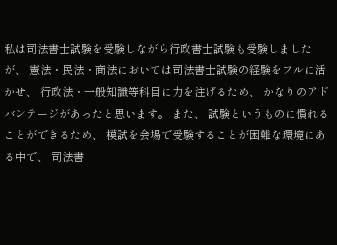私は司法書士試験を受験しながら行政書士試験も受験しましたが、 憲法・民法・商法においては司法書士試験の経験をフルに活かせ、 行政法・一般知識等科目に力を注げるため、 かなりのアドバンテージがあったと思います。 また、 試験というものに慣れることができるため、 模試を会場で受験することが困難な環境にある中で、 司法書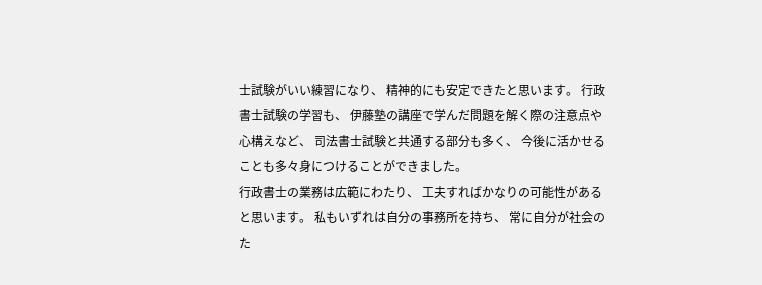士試験がいい練習になり、 精神的にも安定できたと思います。 行政書士試験の学習も、 伊藤塾の講座で学んだ問題を解く際の注意点や心構えなど、 司法書士試験と共通する部分も多く、 今後に活かせることも多々身につけることができました。
行政書士の業務は広範にわたり、 工夫すればかなりの可能性があると思います。 私もいずれは自分の事務所を持ち、 常に自分が社会のた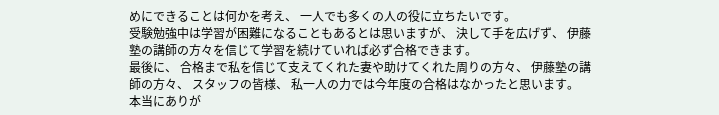めにできることは何かを考え、 一人でも多くの人の役に立ちたいです。
受験勉強中は学習が困難になることもあるとは思いますが、 決して手を広げず、 伊藤塾の講師の方々を信じて学習を続けていれば必ず合格できます。
最後に、 合格まで私を信じて支えてくれた妻や助けてくれた周りの方々、 伊藤塾の講師の方々、 スタッフの皆様、 私一人の力では今年度の合格はなかったと思います。 本当にありが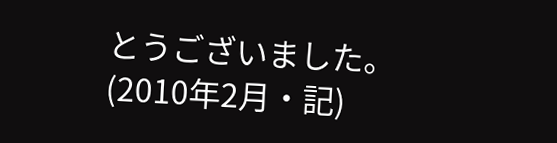とうございました。
(2010年2月・記)